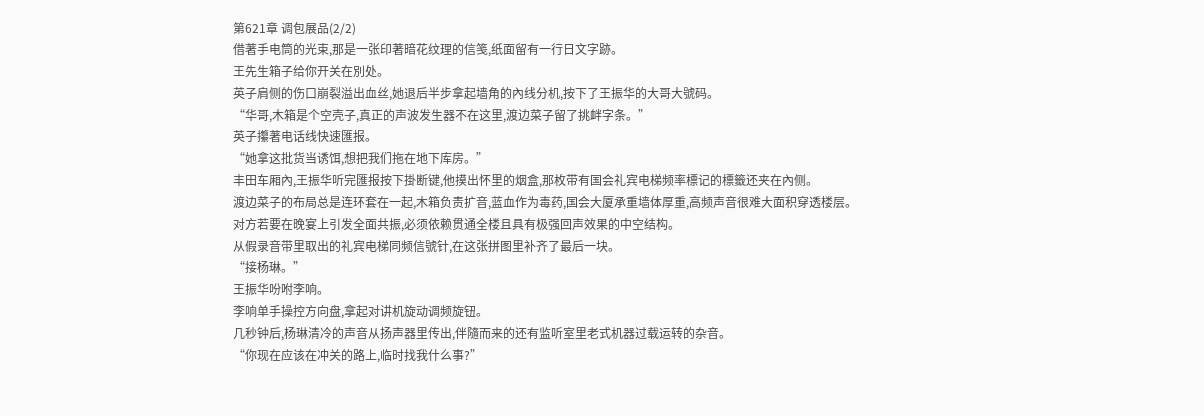第621章 调包展品(2/2)
借著手电筒的光束,那是一张印著暗花纹理的信笺,纸面留有一行日文字跡。
王先生箱子给你开关在別处。
英子肩侧的伤口崩裂溢出血丝,她退后半步拿起墙角的內线分机,按下了王振华的大哥大號码。
“华哥,木箱是个空壳子,真正的声波发生器不在这里,渡边菜子留了挑衅字条。”
英子攥著电话线快速匯报。
“她拿这批货当诱饵,想把我们拖在地下库房。”
丰田车厢內,王振华听完匯报按下掛断键,他摸出怀里的烟盒,那枚带有国会礼宾电梯频率標记的標籤还夹在內侧。
渡边菜子的布局总是连环套在一起,木箱负责扩音,蓝血作为毒药,国会大厦承重墙体厚重,高频声音很难大面积穿透楼层。
对方若要在晚宴上引发全面共振,必须依赖贯通全楼且具有极强回声效果的中空结构。
从假录音带里取出的礼宾电梯同频信號针,在这张拼图里补齐了最后一块。
“接杨琳。”
王振华吩咐李响。
李响单手操控方向盘,拿起对讲机旋动调频旋钮。
几秒钟后,杨琳清冷的声音从扬声器里传出,伴隨而来的还有监听室里老式机器过载运转的杂音。
“你现在应该在冲关的路上,临时找我什么事?”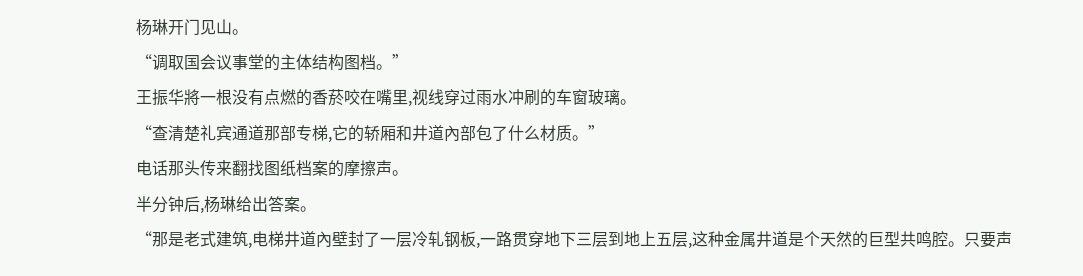杨琳开门见山。
“调取国会议事堂的主体结构图档。”
王振华將一根没有点燃的香菸咬在嘴里,视线穿过雨水冲刷的车窗玻璃。
“查清楚礼宾通道那部专梯,它的轿厢和井道內部包了什么材质。”
电话那头传来翻找图纸档案的摩擦声。
半分钟后,杨琳给出答案。
“那是老式建筑,电梯井道內壁封了一层冷轧钢板,一路贯穿地下三层到地上五层,这种金属井道是个天然的巨型共鸣腔。只要声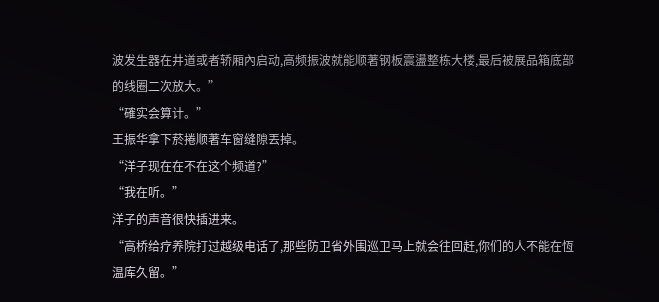波发生器在井道或者轿厢內启动,高频振波就能顺著钢板震盪整栋大楼,最后被展品箱底部的线圈二次放大。”
“確实会算计。”
王振华拿下菸捲顺著车窗缝隙丟掉。
“洋子现在在不在这个频道?”
“我在听。”
洋子的声音很快插进来。
“高桥给疗养院打过越级电话了,那些防卫省外围巡卫马上就会往回赶,你们的人不能在恆温库久留。”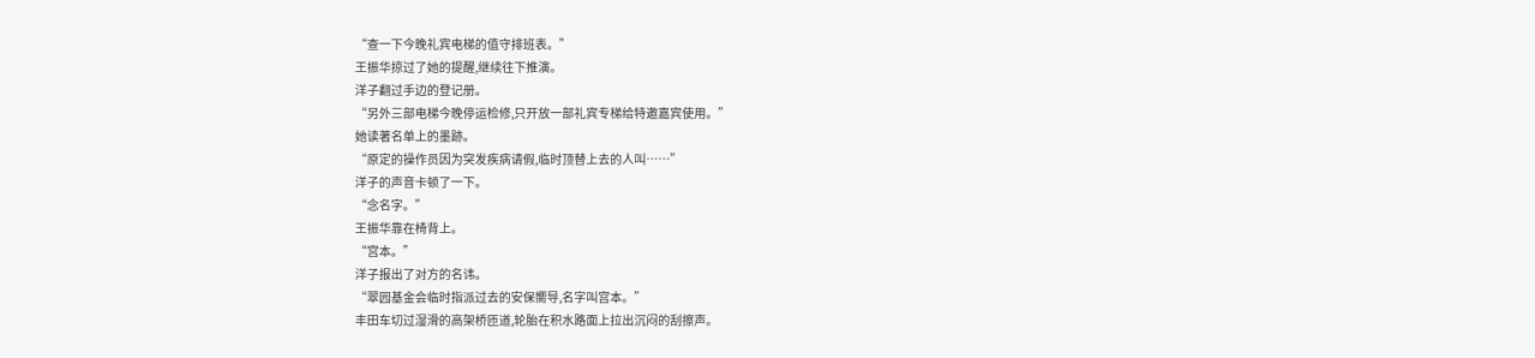“查一下今晚礼宾电梯的值守排班表。”
王振华掠过了她的提醒,继续往下推演。
洋子翻过手边的登记册。
“另外三部电梯今晚停运检修,只开放一部礼宾专梯给特邀嘉宾使用。”
她读著名单上的墨跡。
“原定的操作员因为突发疾病请假,临时顶替上去的人叫……”
洋子的声音卡顿了一下。
“念名字。”
王振华靠在椅背上。
“宫本。”
洋子报出了对方的名讳。
“翠园基金会临时指派过去的安保嚮导,名字叫宫本。”
丰田车切过湿滑的高架桥匝道,轮胎在积水路面上拉出沉闷的刮擦声。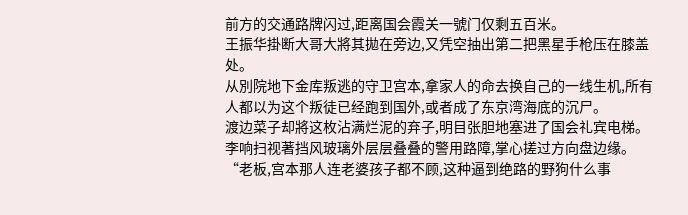前方的交通路牌闪过,距离国会霞关一號门仅剩五百米。
王振华掛断大哥大將其拋在旁边,又凭空抽出第二把黑星手枪压在膝盖处。
从別院地下金库叛逃的守卫宫本,拿家人的命去换自己的一线生机,所有人都以为这个叛徒已经跑到国外,或者成了东京湾海底的沉尸。
渡边菜子却將这枚沾满烂泥的弃子,明目张胆地塞进了国会礼宾电梯。
李响扫视著挡风玻璃外层层叠叠的警用路障,掌心搓过方向盘边缘。
“老板,宫本那人连老婆孩子都不顾,这种逼到绝路的野狗什么事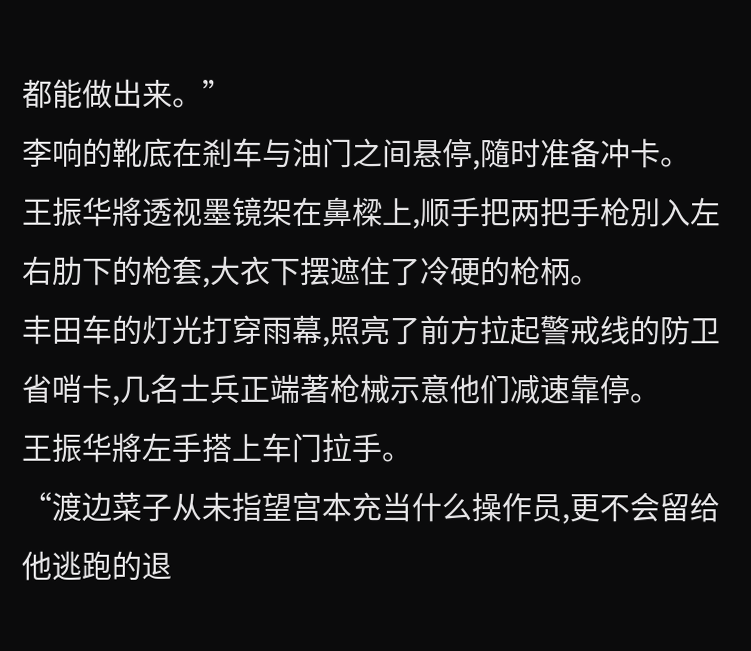都能做出来。”
李响的靴底在剎车与油门之间悬停,隨时准备冲卡。
王振华將透视墨镜架在鼻樑上,顺手把两把手枪別入左右肋下的枪套,大衣下摆遮住了冷硬的枪柄。
丰田车的灯光打穿雨幕,照亮了前方拉起警戒线的防卫省哨卡,几名士兵正端著枪械示意他们减速靠停。
王振华將左手搭上车门拉手。
“渡边菜子从未指望宫本充当什么操作员,更不会留给他逃跑的退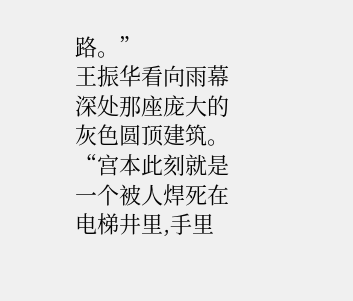路。”
王振华看向雨幕深处那座庞大的灰色圆顶建筑。
“宫本此刻就是一个被人焊死在电梯井里,手里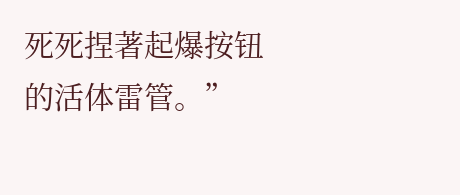死死捏著起爆按钮的活体雷管。”